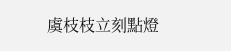虞枝枝立刻點燈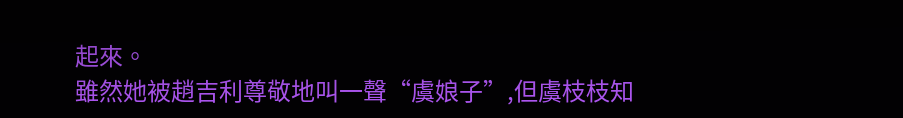起來。
雖然她被趙吉利尊敬地叫一聲“虞娘子”,但虞枝枝知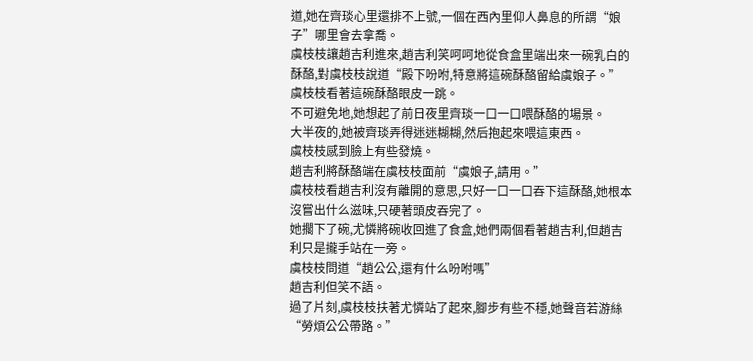道,她在齊琰心里還排不上號,一個在西內里仰人鼻息的所謂“娘子”哪里會去拿喬。
虞枝枝讓趙吉利進來,趙吉利笑呵呵地從食盒里端出來一碗乳白的酥酪,對虞枝枝說道“殿下吩咐,特意將這碗酥酪留給虞娘子。”
虞枝枝看著這碗酥酪眼皮一跳。
不可避免地,她想起了前日夜里齊琰一口一口喂酥酪的場景。
大半夜的,她被齊琰弄得迷迷糊糊,然后抱起來喂這東西。
虞枝枝感到臉上有些發燒。
趙吉利將酥酪端在虞枝枝面前“虞娘子,請用。”
虞枝枝看趙吉利沒有離開的意思,只好一口一口吞下這酥酪,她根本沒嘗出什么滋味,只硬著頭皮吞完了。
她擱下了碗,尤憐將碗收回進了食盒,她們兩個看著趙吉利,但趙吉利只是攏手站在一旁。
虞枝枝問道“趙公公,還有什么吩咐嗎”
趙吉利但笑不語。
過了片刻,虞枝枝扶著尤憐站了起來,腳步有些不穩,她聲音若游絲“勞煩公公帶路。”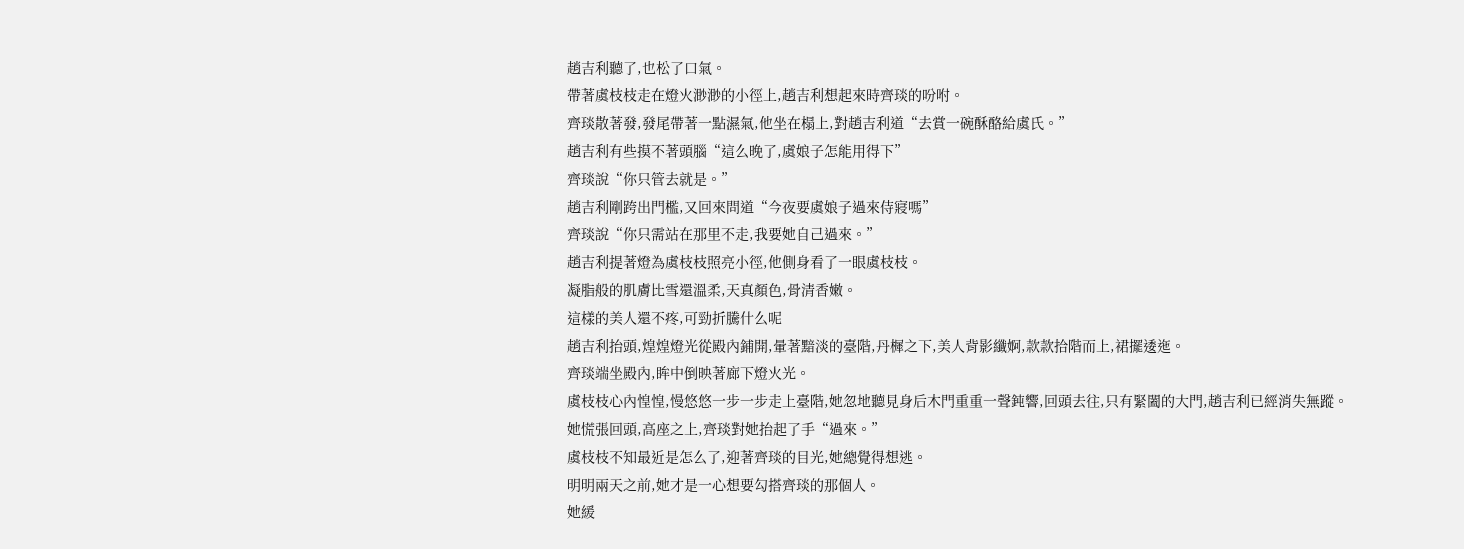趙吉利聽了,也松了口氣。
帶著虞枝枝走在燈火渺渺的小徑上,趙吉利想起來時齊琰的吩咐。
齊琰散著發,發尾帶著一點濕氣,他坐在榻上,對趙吉利道“去賞一碗酥酪給虞氏。”
趙吉利有些摸不著頭腦“這么晚了,虞娘子怎能用得下”
齊琰說“你只管去就是。”
趙吉利剛跨出門檻,又回來問道“今夜要虞娘子過來侍寢嗎”
齊琰說“你只需站在那里不走,我要她自己過來。”
趙吉利提著燈為虞枝枝照亮小徑,他側身看了一眼虞枝枝。
凝脂般的肌膚比雪還溫柔,天真顏色,骨清香嫩。
這樣的美人還不疼,可勁折騰什么呢
趙吉利抬頭,煌煌燈光從殿內鋪開,暈著黯淡的臺階,丹樨之下,美人背影纖婀,款款拾階而上,裙擺逶迤。
齊琰端坐殿內,眸中倒映著廊下燈火光。
虞枝枝心內惶惶,慢悠悠一步一步走上臺階,她忽地聽見身后木門重重一聲鈍響,回頭去往,只有緊闔的大門,趙吉利已經消失無蹤。
她慌張回頭,高座之上,齊琰對她抬起了手“過來。”
虞枝枝不知最近是怎么了,迎著齊琰的目光,她總覺得想逃。
明明兩天之前,她才是一心想要勾搭齊琰的那個人。
她緩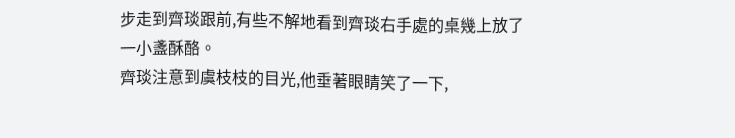步走到齊琰跟前,有些不解地看到齊琰右手處的桌幾上放了一小盞酥酪。
齊琰注意到虞枝枝的目光,他垂著眼睛笑了一下,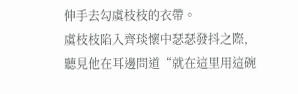伸手去勾虞枝枝的衣帶。
虞枝枝陷入齊琰懷中瑟瑟發抖之際,聽見他在耳邊問道“就在這里用這碗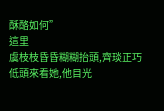酥酪如何”
這里
虞枝枝昏昏糊糊抬頭,齊琰正巧低頭來看她,他目光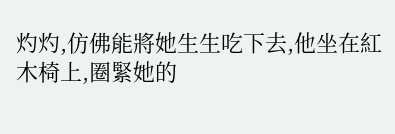灼灼,仿佛能將她生生吃下去,他坐在紅木椅上,圈緊她的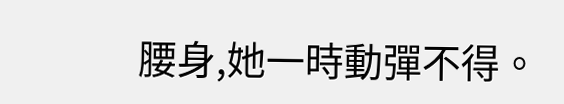腰身,她一時動彈不得。